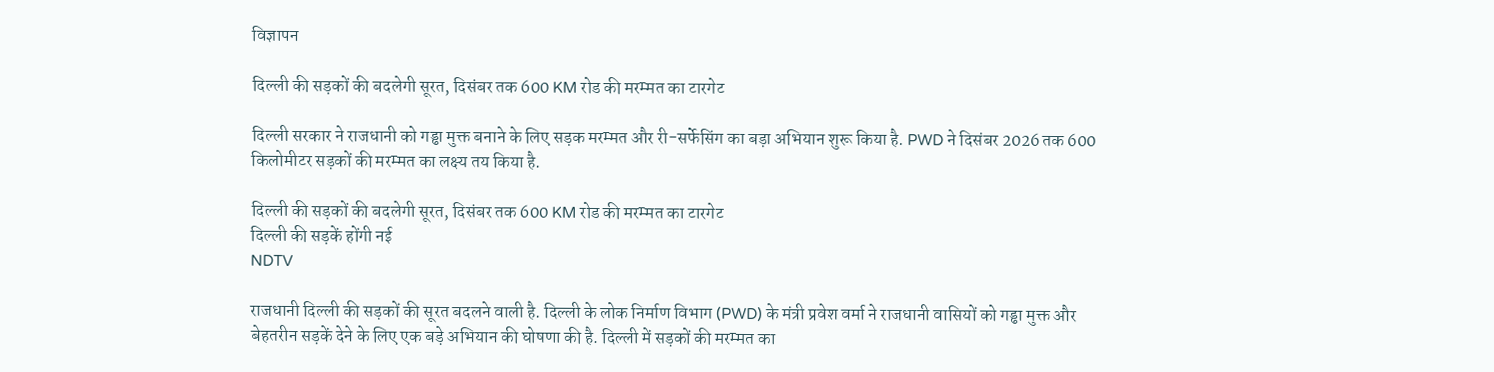विज्ञापन

दिल्ली की सड़कों की बदलेगी सूरत, दिसंबर तक 600 KM रोड की मरम्मत का टारगेट

दिल्ली सरकार ने राजधानी को गड्ढा मुक्त बनाने के लिए सड़क मरम्मत और री-सर्फेसिंग का बड़ा अभियान शुरू किया है. PWD ने दिसंबर 2026 तक 600 किलोमीटर सड़कों की मरम्मत का लक्ष्य तय किया है.

दिल्ली की सड़कों की बदलेगी सूरत, दिसंबर तक 600 KM रोड की मरम्मत का टारगेट
दिल्ली की सड़कें होंगी नई
NDTV

राजधानी दिल्ली की सड़कों की सूरत बदलने वाली है. दिल्ली के लोक निर्माण विभाग (PWD) के मंत्री प्रवेश वर्मा ने राजधानी वासियों को गड्ढा मुक्त और बेहतरीन सड़कें देने के लिए एक बड़े अभियान की घोषणा की है. दिल्ली में सड़कों की मरम्मत का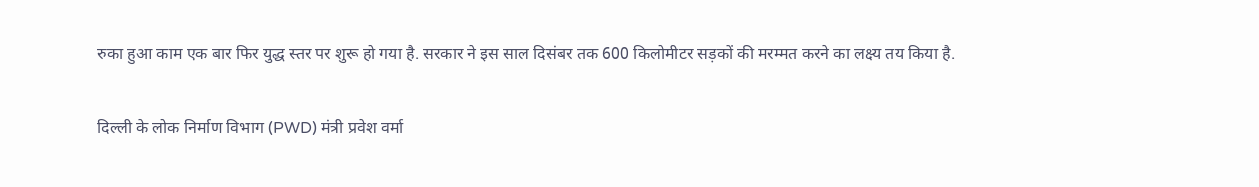रुका हुआ काम एक बार फिर युद्ध स्तर पर शुरू हो गया है. सरकार ने इस साल दिसंबर तक 600 किलोमीटर सड़कों की मरम्मत करने का लक्ष्य तय किया है.

दिल्ली के लोक निर्माण विभाग (PWD) मंत्री प्रवेश वर्मा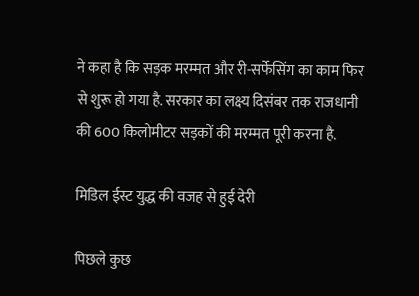ने कहा है कि सड़क मरम्मत और री-सर्फेसिंग का काम फिर से शुरू हो गया है. सरकार का लक्ष्य दिसंबर तक राजधानी की 600 किलोमीटर सड़कों की मरम्मत पूरी करना है.

मिडिल ईस्ट युद्ध की वजह से हुई देरी

पिछले कुछ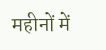महीनों में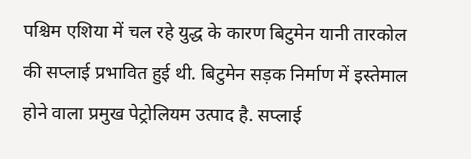पश्चिम एशिया में चल रहे युद्ध के कारण बिटुमेन यानी तारकोल की सप्लाई प्रभावित हुई थी. बिटुमेन सड़क निर्माण में इस्तेमाल होने वाला प्रमुख पेट्रोलियम उत्पाद है. सप्लाई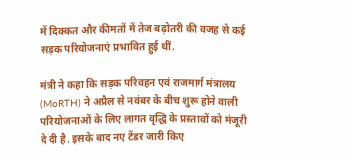में दिक्कत और कीमतों में तेज बढ़ोतरी की वजह से कई सड़क परियोजनाएं प्रभावित हुई थीं.

मंत्री ने कहा कि सड़क परिवहन एवं राजमार्ग मंत्रालय (MoRTH) ने अप्रैल से नवंबर के बीच शुरू होने वाली परियोजनाओं के लिए लागत वृद्धि के प्रस्तावों को मंजूरी दे दी है. इसके बाद नए टेंडर जारी किए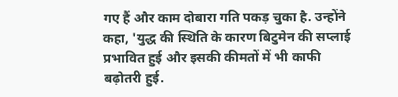गए हैं और काम दोबारा गति पकड़ चुका है. उन्होंने कहा, 'युद्ध की स्थिति के कारण बिटुमेन की सप्लाई प्रभावित हुई और इसकी कीमतों में भी काफी बढ़ोतरी हुई.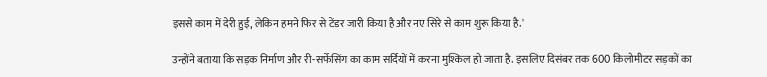इससे काम में देरी हुई, लेकिन हमने फिर से टेंडर जारी किया है और नए सिरे से काम शुरू किया है.'

उन्होंने बताया कि सड़क निर्माण और री-सर्फेसिंग का काम सर्दियों में करना मुश्किल हो जाता है. इसलिए दिसंबर तक 600 किलोमीटर सड़कों का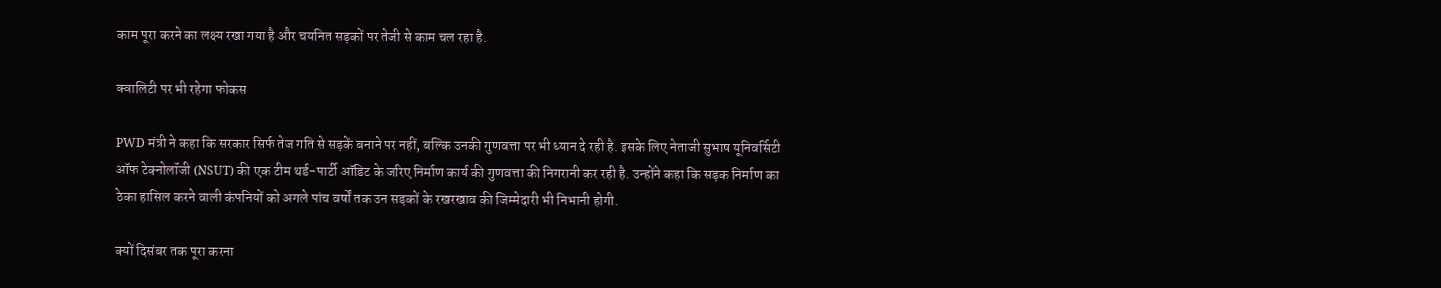काम पूरा करने का लक्ष्य रखा गया है और चयनित सड़कों पर तेजी से काम चल रहा है.

क्वालिटी पर भी रहेगा फोकस

PWD मंत्री ने कहा कि सरकार सिर्फ तेज गति से सड़कें बनाने पर नहीं, बल्कि उनकी गुणवत्ता पर भी ध्यान दे रही है. इसके लिए नेताजी सुभाष यूनिवर्सिटी ऑफ टेक्नोलॉजी (NSUT) की एक टीम थर्ड-पार्टी ऑडिट के जरिए निर्माण कार्य की गुणवत्ता की निगरानी कर रही है. उन्होंने कहा कि सड़क निर्माण का ठेका हासिल करने वाली कंपनियों को अगले पांच वर्षों तक उन सड़कों के रखरखाव की जिम्मेदारी भी निभानी होगी.

क्यों दिसंबर तक पूरा करना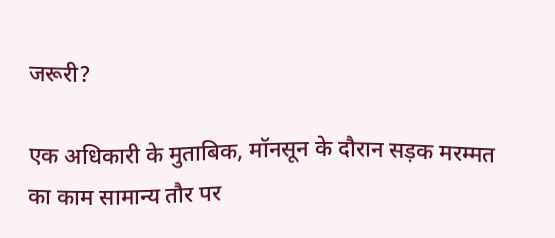जरूरी?

एक अधिकारी के मुताबिक, मॉनसून के दौरान सड़क मरम्मत का काम सामान्य तौर पर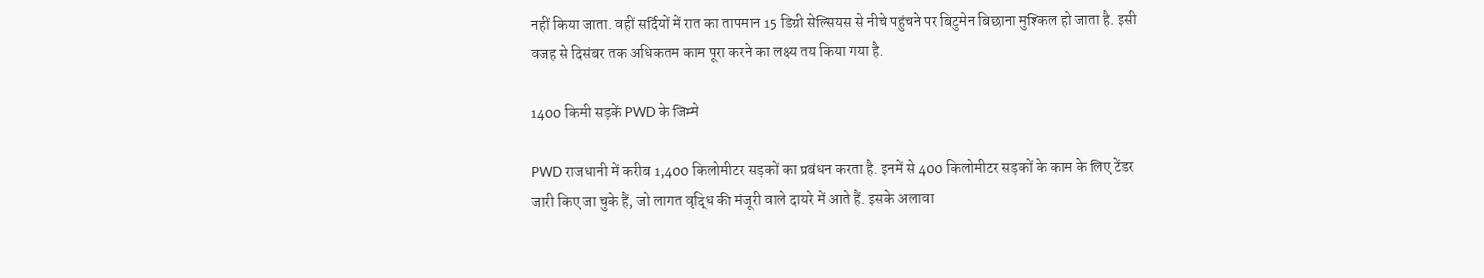नहीं किया जाता. वहीं सर्दियों में रात का तापमान 15 डिग्री सेल्सियस से नीचे पहुंचने पर बिटुमेन बिछाना मुश्किल हो जाता है. इसी वजह से दिसंबर तक अधिकतम काम पूरा करने का लक्ष्य तय किया गया है.

1400 किमी सड़कें PWD के जिम्मे

PWD राजधानी में करीब 1,400 किलोमीटर सड़कों का प्रबंधन करता है. इनमें से 400 किलोमीटर सड़कों के काम के लिए टेंडर जारी किए जा चुके हैं, जो लागत वृद्धि की मंजूरी वाले दायरे में आते हैं. इसके अलावा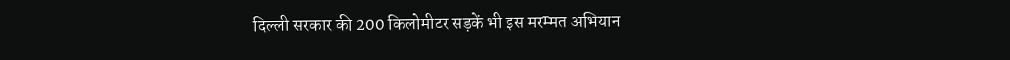दिल्ली सरकार की 200 किलोमीटर सड़कें भी इस मरम्मत अभियान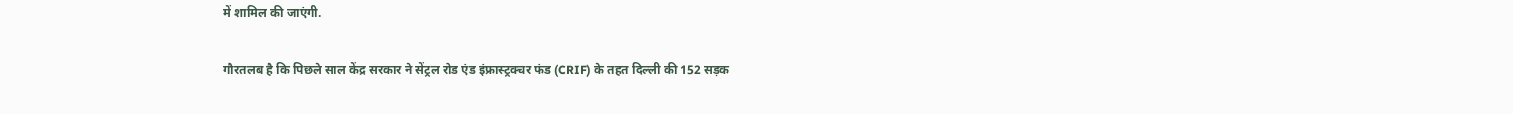में शामिल की जाएंगी.

गौरतलब है कि पिछले साल केंद्र सरकार ने सेंट्रल रोड एंड इंफ्रास्ट्रक्चर फंड (CRIF) के तहत दिल्ली की 152 सड़क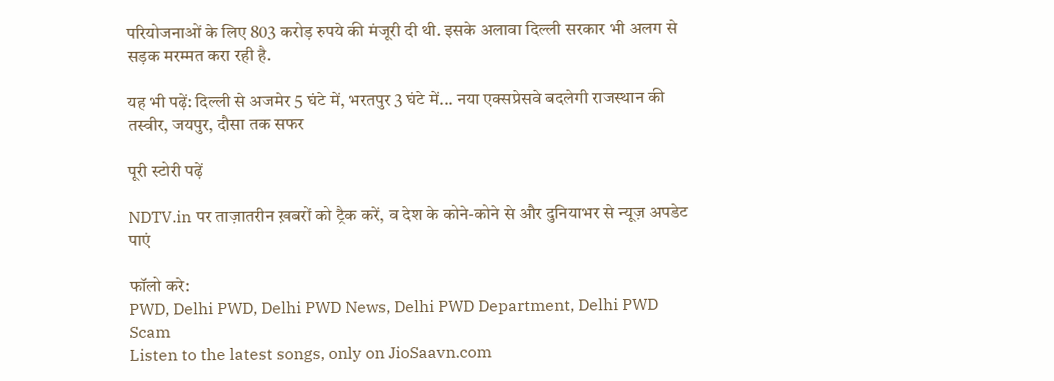परियोजनाओं के लिए 803 करोड़ रुपये की मंजूरी दी थी. इसके अलावा दिल्ली सरकार भी अलग से सड़क मरम्मत करा रही है.

यह भी पढ़ें: दिल्ली से अजमेर 5 घंटे में, भरतपुर 3 घंटे में... नया एक्सप्रेसवे बदलेगी राजस्थान की तस्वीर, जयपुर, दौसा तक सफर

पूरी स्टोरी पढ़ें

NDTV.in पर ताज़ातरीन ख़बरों को ट्रैक करें, व देश के कोने-कोने से और दुनियाभर से न्यूज़ अपडेट पाएं

फॉलो करे:
PWD, Delhi PWD, Delhi PWD News, Delhi PWD Department, Delhi PWD Scam
Listen to the latest songs, only on JioSaavn.com